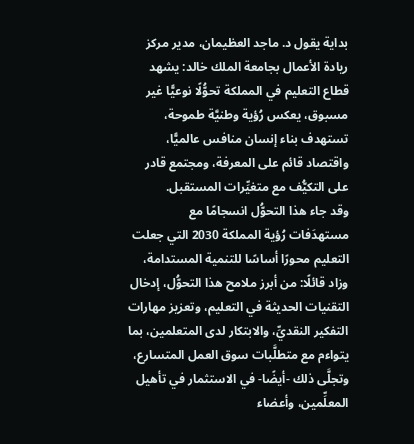بداية يقول د. ماجد العظيمان، مدير مركز ريادة الأعمال بجامعة الملك خالد: يشهد قطاع التعليم في المملكة تحوُّلًا نوعيًّا غير مسبوق، يعكس رُؤية وطنيَّة طموحة، تستهدف بناء إنسان منافس عالميًّا، واقتصاد قائم على المعرفة، ومجتمع قادر على التكيُّف مع متغيِّرات المستقبل.
وقد جاء هذا التحوُّل انسجامًا مع مستهدَفات رُؤية المملكة 2030 التي جعلت التعليم محورًا أساسًا للتنمية المستدامة، وزاد قائلًا: من أبرز ملامح هذا التحوُّل، إدخال التقنيات الحديثة في التعليم، وتعزيز مهارات التفكير النقديِّ، والابتكار لدى المتعلمين، بما يتواءم مع متطلَّبات سوق العمل المتسارع، وتجلَّى ذلك -أيضًا- في الاستثمار في تأهيل المعلِّمين، وأعضاء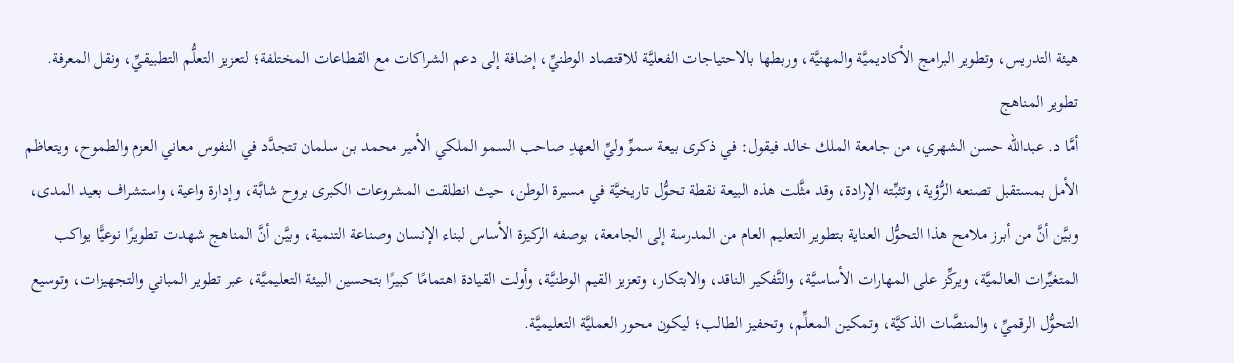هيئة التدريس، وتطوير البرامج الأكاديميَّة والمهنيَّة، وربطها بالاحتياجات الفعليَّة للاقتصاد الوطنيِّ، إضافة إلى دعم الشراكات مع القطاعات المختلفة؛ لتعزيز التعلُّم التطبيقيِّ، ونقل المعرفة.
تطوير المناهج
أمَّا د. عبدالله حسن الشهري، من جامعة الملك خالد فيقول: في ذكرى بيعة سموِّ وليِّ العهدِ صاحب السمو الملكي الأمير محمد بن سلمان تتجدَّد في النفوس معاني العزم والطموح، ويتعاظم الأمل بمستقبل تصنعه الرُّؤية، وتثبِّته الإرادة، وقد مثَّلت هذه البيعة نقطة تحوُّل تاريخيَّة في مسيرة الوطن، حيث انطلقت المشروعات الكبرى بروح شابَّة، وإدارة واعية، واستشراف بعيد المدى، وبيَّن أنَّ من أبرز ملامح هذا التحوُّل العناية بتطوير التعليم العام من المدرسة إلى الجامعة، بوصفه الركيزة الأساس لبناء الإنسان وصناعة التنمية، وبيَّن أنَّ المناهج شهدت تطويرًا نوعيًّا يواكب المتغيِّرات العالميَّة، ويركِّز على المهارات الأساسيَّة، والتَّفكير الناقد، والابتكار، وتعزيز القيم الوطنيَّة، وأولت القيادة اهتمامًا كبيرًا بتحسين البيئة التعليميَّة، عبر تطوير المباني والتجهيزات، وتوسيع التحوُّل الرقميِّ، والمنصَّات الذكيَّة، وتمكين المعلِّم، وتحفيز الطالب؛ ليكون محور العمليَّة التعليميَّة.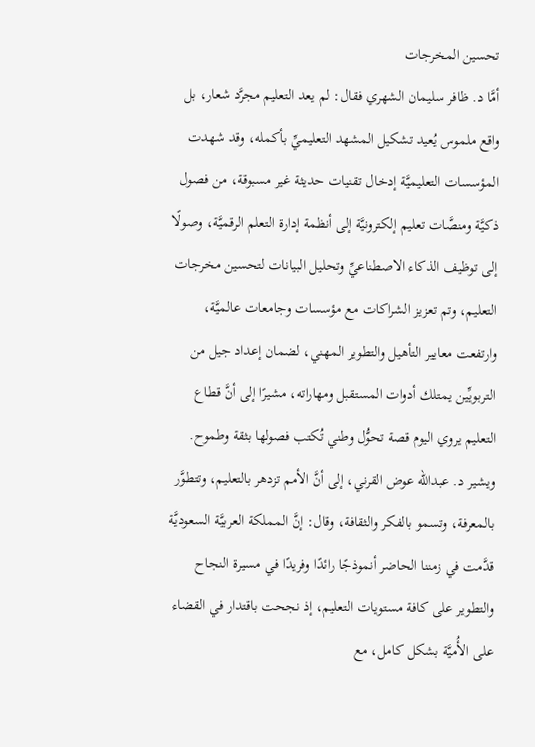تحسين المخرجات
أمَّا د. ظافر سليمان الشهري فقال: لم يعد التعليم مجرَّد شعار، بل واقع ملموس يُعيد تشكيل المشهد التعليميِّ بأكمله، وقد شهدت المؤسسات التعليميَّة إدخال تقنيات حديثة غير مسبوقة، من فصول ذكيَّة ومنصَّات تعليم إلكترونيَّة إلى أنظمة إدارة التعلم الرقميَّة، وصولًا إلى توظيف الذكاء الاصطناعيِّ وتحليل البيانات لتحسين مخرجات التعليم، وتم تعزيز الشراكات مع مؤسسات وجامعات عالميَّة، وارتفعت معايير التأهيل والتطوير المهني، لضمان إعداد جيل من التربويِّين يمتلك أدوات المستقبل ومهاراته، مشيرًا إلى أنَّ قطاع التعليم يروي اليوم قصة تحوُّل وطني تُكتب فصولها بثقة وطموح.
ويشير د. عبدالله عوض القرني، إلى أنَّ الأمم تزدهر بالتعليم، وتتطوَّر بالمعرفة، وتسمو بالفكر والثقافة، وقال: إنَّ المملكة العربيَّة السعوديَّة قدَّمت في زمننا الحاضر أنموذجًا رائدًا وفريدًا في مسيرة النجاح والتطوير على كافة مستويات التعليم، إذ نجحت باقتدار في القضاء على الأُميَّة بشكل كامل، مع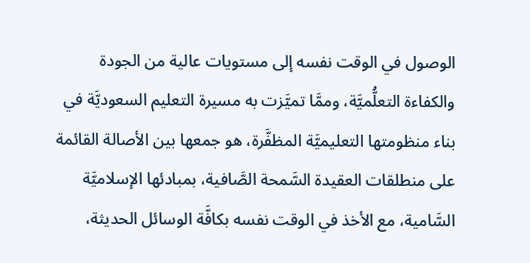الوصول في الوقت نفسه إلى مستويات عالية من الجودة والكفاءة التعلُّميَّة، وممَّا تميَّزت به مسيرة التعليم السعوديَّة في بناء منظومتها التعليميَّة المظفَّرة، هو جمعها بين الأصالة القائمة على منطلقات العقيدة السَّمحة الصَّافية، بمبادئها الإسلاميَّة السَّامية، مع الأخذ في الوقت نفسه بكافَّة الوسائل الحديثة،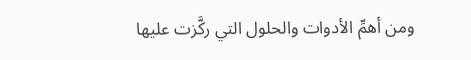ومن أهمِّ الأدوات والحلول التي ركَّزت عليها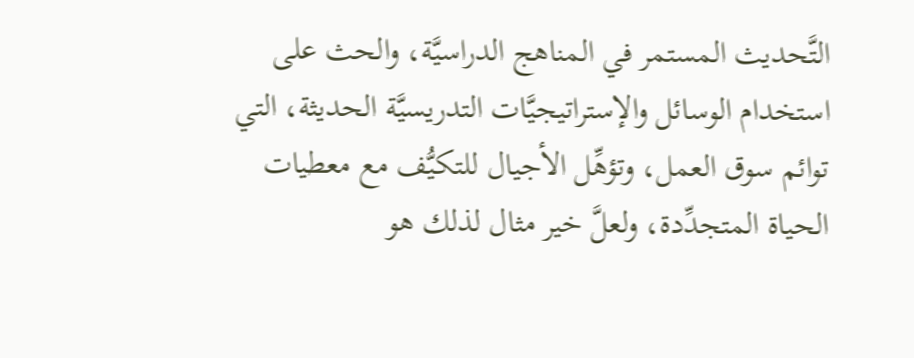التَّحديث المستمر في المناهج الدراسيَّة، والحث على استخدام الوسائل والإستراتيجيَّات التدريسيَّة الحديثة، التي توائم سوق العمل، وتؤهِّل الأجيال للتكيُّف مع معطيات الحياة المتجدِّدة، ولعلَّ خير مثال لذلك هو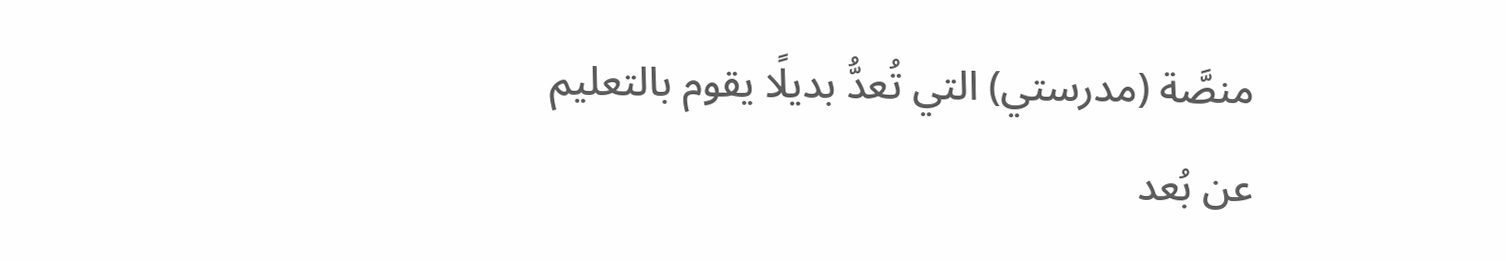منصَّة (مدرستي) التي تُعدُّ بديلًا يقوم بالتعليم عن بُعد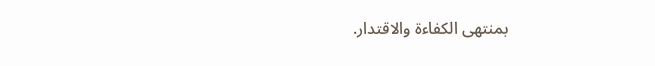بمنتهى الكفاءة والاقتدار.